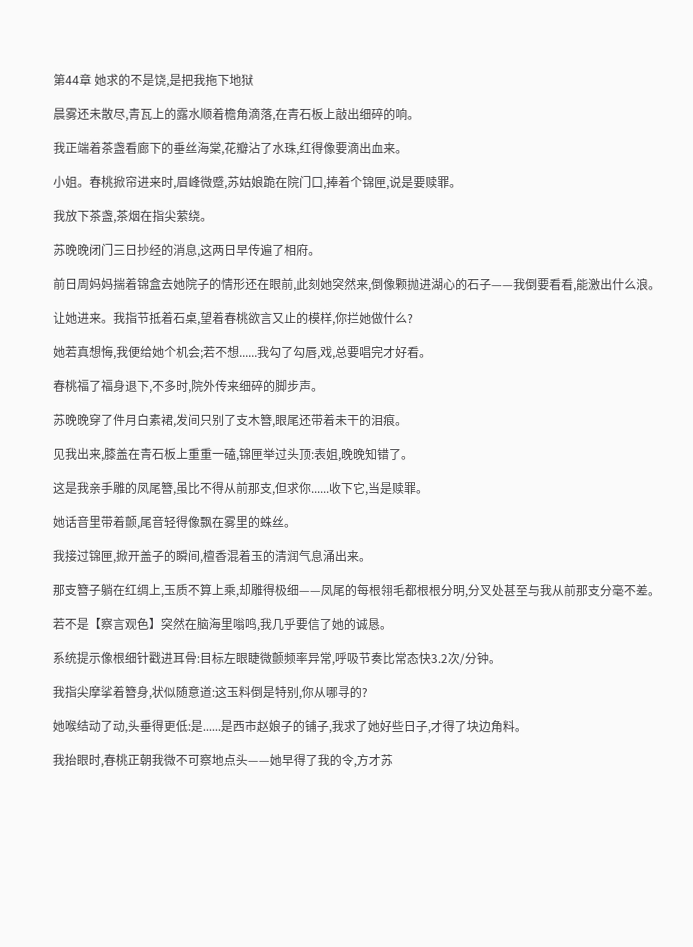第44章 她求的不是饶,是把我拖下地狱

晨雾还未散尽,青瓦上的露水顺着檐角滴落,在青石板上敲出细碎的响。

我正端着茶盏看廊下的垂丝海棠,花瓣沾了水珠,红得像要滴出血来。

小姐。春桃掀帘进来时,眉峰微蹙,苏姑娘跪在院门口,捧着个锦匣,说是要赎罪。

我放下茶盏,茶烟在指尖萦绕。

苏晚晚闭门三日抄经的消息,这两日早传遍了相府。

前日周妈妈揣着锦盒去她院子的情形还在眼前,此刻她突然来,倒像颗抛进湖心的石子——我倒要看看,能激出什么浪。

让她进来。我指节抵着石桌,望着春桃欲言又止的模样,你拦她做什么?

她若真想悔,我便给她个机会;若不想......我勾了勾唇,戏,总要唱完才好看。

春桃福了福身退下,不多时,院外传来细碎的脚步声。

苏晚晚穿了件月白素裙,发间只别了支木簪,眼尾还带着未干的泪痕。

见我出来,膝盖在青石板上重重一磕,锦匣举过头顶:表姐,晚晚知错了。

这是我亲手雕的凤尾簪,虽比不得从前那支,但求你......收下它,当是赎罪。

她话音里带着颤,尾音轻得像飘在雾里的蛛丝。

我接过锦匣,掀开盖子的瞬间,檀香混着玉的清润气息涌出来。

那支簪子躺在红绸上,玉质不算上乘,却雕得极细——凤尾的每根翎毛都根根分明,分叉处甚至与我从前那支分毫不差。

若不是【察言观色】突然在脑海里嗡鸣,我几乎要信了她的诚恳。

系统提示像根细针戳进耳骨:目标左眼睫微颤频率异常,呼吸节奏比常态快3.2次/分钟。

我指尖摩挲着簪身,状似随意道:这玉料倒是特别,你从哪寻的?

她喉结动了动,头垂得更低:是......是西市赵娘子的铺子,我求了她好些日子,才得了块边角料。

我抬眼时,春桃正朝我微不可察地点头——她早得了我的令,方才苏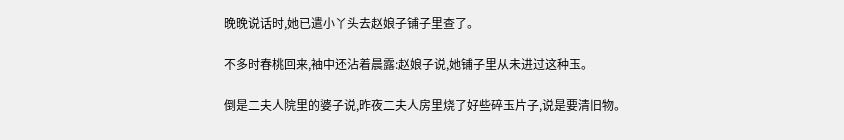晚晚说话时,她已遣小丫头去赵娘子铺子里查了。

不多时春桃回来,袖中还沾着晨露:赵娘子说,她铺子里从未进过这种玉。

倒是二夫人院里的婆子说,昨夜二夫人房里烧了好些碎玉片子,说是要清旧物。